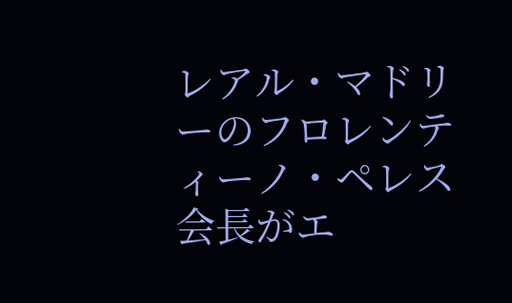レアル・マドリーのフロレンティーノ・ペレス会長がエ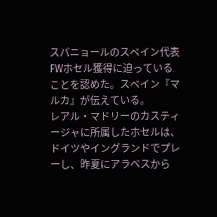スパニョールのスペイン代表FWホセル獲得に迫っていることを認めた。スペイン『マルカ』が伝えている。
レアル・マドリーのカスティージャに所属したホセルは、ドイツやイングランドでプレーし、昨夏にアラベスから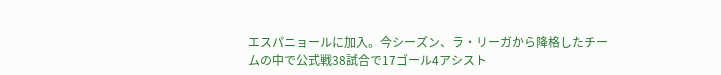エスパニョールに加入。今シーズン、ラ・リーガから降格したチームの中で公式戦38試合で17ゴール4アシスト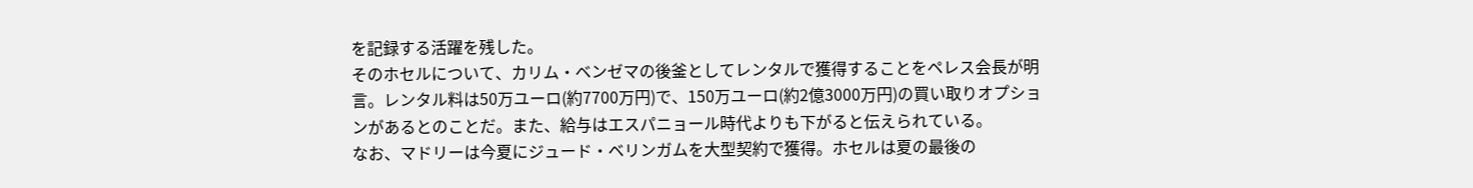を記録する活躍を残した。
そのホセルについて、カリム・ベンゼマの後釜としてレンタルで獲得することをペレス会長が明言。レンタル料は50万ユーロ(約7700万円)で、150万ユーロ(約2億3000万円)の買い取りオプションがあるとのことだ。また、給与はエスパニョール時代よりも下がると伝えられている。
なお、マドリーは今夏にジュード・ベリンガムを大型契約で獲得。ホセルは夏の最後の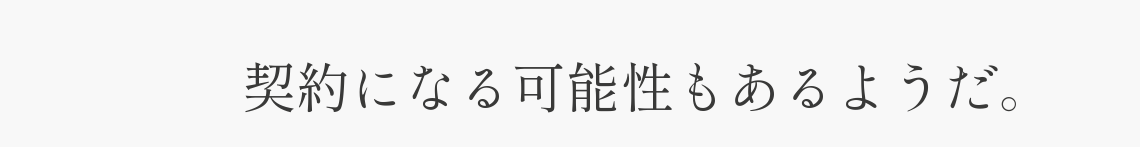契約になる可能性もあるようだ。